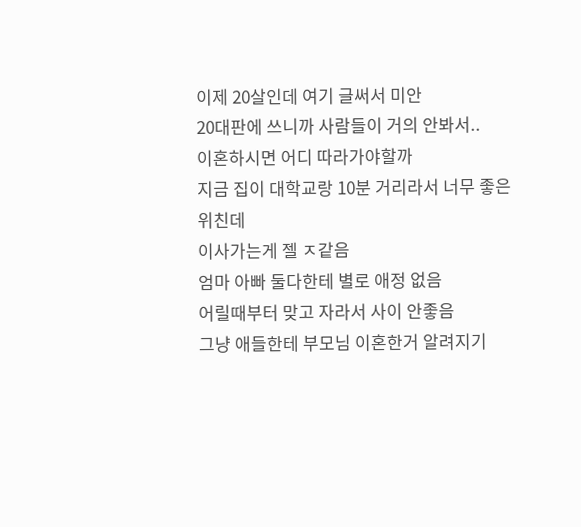이제 20살인데 여기 글써서 미안
20대판에 쓰니까 사람들이 거의 안봐서..
이혼하시면 어디 따라가야할까
지금 집이 대학교랑 10분 거리라서 너무 좋은 위친데
이사가는게 젤 ㅈ같음
엄마 아빠 둘다한테 별로 애정 없음
어릴때부터 맞고 자라서 사이 안좋음
그냥 애들한테 부모님 이혼한거 알려지기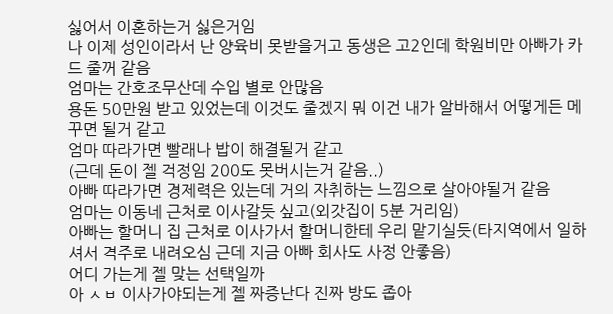싫어서 이혼하는거 싫은거임
나 이제 성인이라서 난 양육비 못받을거고 동생은 고2인데 학원비만 아빠가 카드 줄꺼 같음
엄마는 간호조무산데 수입 별로 안많음
용돈 50만원 받고 있었는데 이것도 줄겠지 뭐 이건 내가 알바해서 어떻게든 메꾸면 될거 같고
엄마 따라가면 빨래나 밥이 해결될거 같고
(근데 돈이 젤 걱정임 200도 못버시는거 같음..)
아빠 따라가면 경제력은 있는데 거의 자취하는 느낌으로 살아야될거 같음
엄마는 이동네 근처로 이사갈듯 싶고(외갓집이 5분 거리임)
아빠는 할머니 집 근처로 이사가서 할머니한테 우리 맡기실듯(타지역에서 일하셔서 격주로 내려오심 근데 지금 아빠 회사도 사정 안좋음)
어디 가는게 젤 맞는 선택일까
아 ㅅㅂ 이사가야되는게 젤 짜증난다 진짜 방도 좁아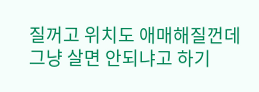질꺼고 위치도 애매해질껀데
그냥 살면 안되냐고 하기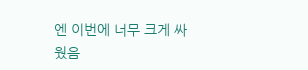엔 이번에 너무 크게 싸웠음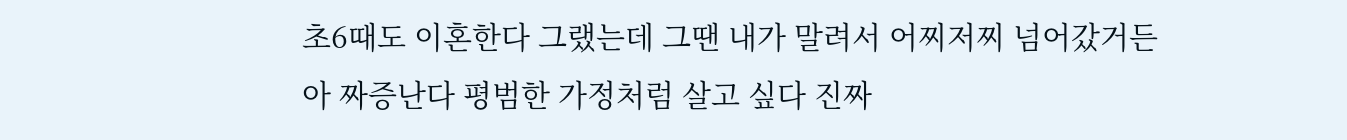초6때도 이혼한다 그랬는데 그땐 내가 말려서 어찌저찌 넘어갔거든
아 짜증난다 평범한 가정처럼 살고 싶다 진짜